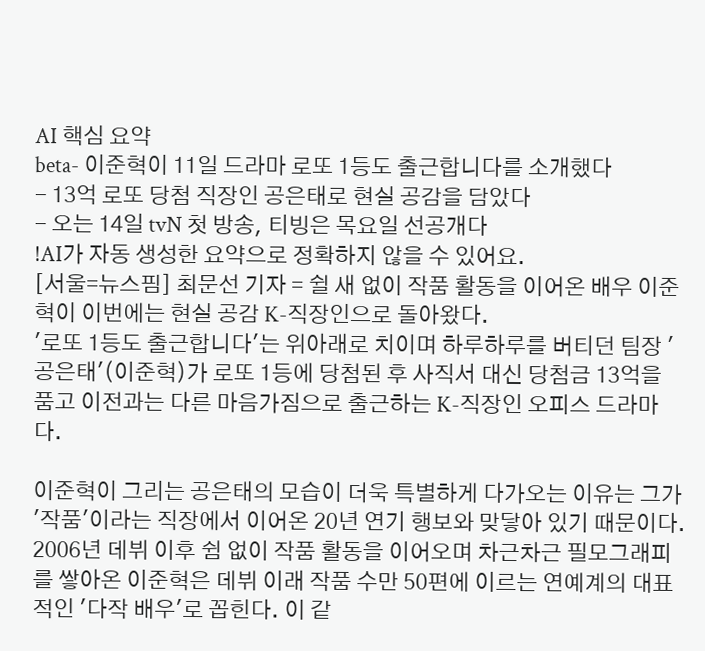AI 핵심 요약
beta- 이준혁이 11일 드라마 로또 1등도 출근합니다를 소개했다
- 13억 로또 당첨 직장인 공은태로 현실 공감을 담았다
- 오는 14일 tvN 첫 방송, 티빙은 목요일 선공개다
!AI가 자동 생성한 요약으로 정확하지 않을 수 있어요.
[서울=뉴스핌] 최문선 기자 = 쉴 새 없이 작품 활동을 이어온 배우 이준혁이 이번에는 현실 공감 K-직장인으로 돌아왔다.
'로또 1등도 출근합니다'는 위아래로 치이며 하루하루를 버티던 팀장 '공은태'(이준혁)가 로또 1등에 당첨된 후 사직서 대신 당첨금 13억을 품고 이전과는 다른 마음가짐으로 출근하는 K-직장인 오피스 드라마다.

이준혁이 그리는 공은태의 모습이 더욱 특별하게 다가오는 이유는 그가 '작품'이라는 직장에서 이어온 20년 연기 행보와 맞닿아 있기 때문이다. 2006년 데뷔 이후 쉼 없이 작품 활동을 이어오며 차근차근 필모그래피를 쌓아온 이준혁은 데뷔 이래 작품 수만 50편에 이르는 연예계의 대표적인 '다작 배우'로 꼽힌다. 이 같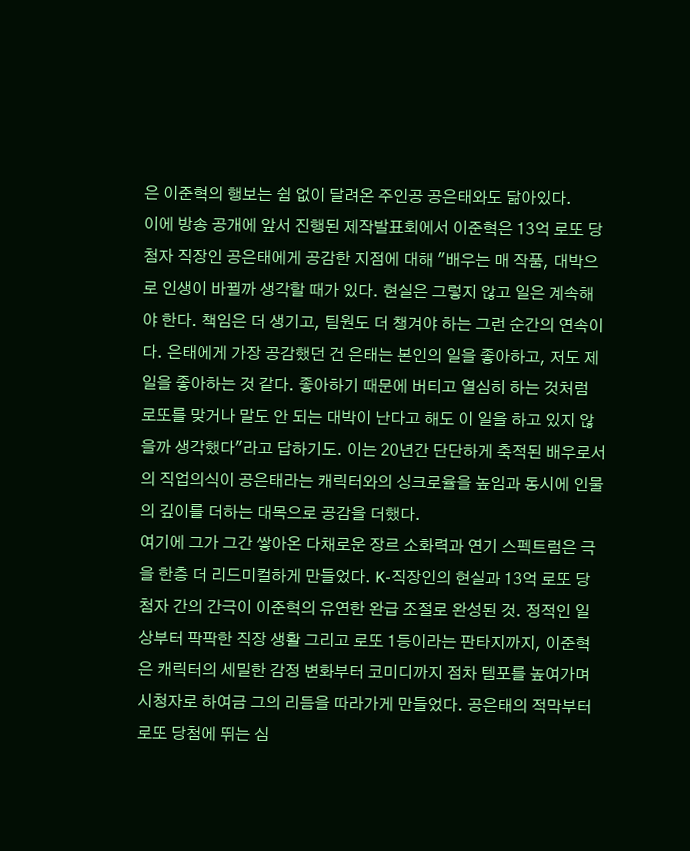은 이준혁의 행보는 쉼 없이 달려온 주인공 공은태와도 닮아있다.
이에 방송 공개에 앞서 진행된 제작발표회에서 이준혁은 13억 로또 당첨자 직장인 공은태에게 공감한 지점에 대해 "배우는 매 작품, 대박으로 인생이 바뀔까 생각할 때가 있다. 현실은 그렇지 않고 일은 계속해야 한다. 책임은 더 생기고, 팀원도 더 챙겨야 하는 그런 순간의 연속이다. 은태에게 가장 공감했던 건 은태는 본인의 일을 좋아하고, 저도 제 일을 좋아하는 것 같다. 좋아하기 때문에 버티고 열심히 하는 것처럼 로또를 맞거나 말도 안 되는 대박이 난다고 해도 이 일을 하고 있지 않을까 생각했다"라고 답하기도. 이는 20년간 단단하게 축적된 배우로서의 직업의식이 공은태라는 캐릭터와의 싱크로율을 높임과 동시에 인물의 깊이를 더하는 대목으로 공감을 더했다.
여기에 그가 그간 쌓아온 다채로운 장르 소화력과 연기 스펙트럼은 극을 한층 더 리드미컬하게 만들었다. K-직장인의 현실과 13억 로또 당첨자 간의 간극이 이준혁의 유연한 완급 조절로 완성된 것. 정적인 일상부터 팍팍한 직장 생활 그리고 로또 1등이라는 판타지까지, 이준혁은 캐릭터의 세밀한 감정 변화부터 코미디까지 점차 템포를 높여가며 시청자로 하여금 그의 리듬을 따라가게 만들었다. 공은태의 적막부터 로또 당첨에 뛰는 심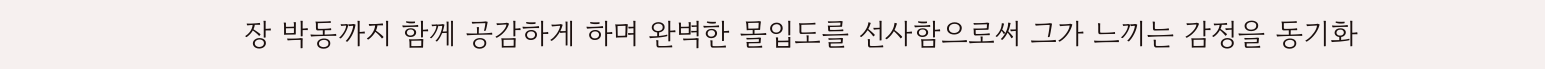장 박동까지 함께 공감하게 하며 완벽한 몰입도를 선사함으로써 그가 느끼는 감정을 동기화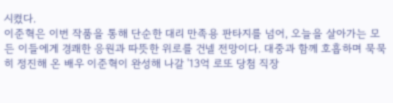시켰다.
이준혁은 이번 작품을 통해 단순한 대리 만족용 판타지를 넘어, 오늘을 살아가는 모든 이들에게 경쾌한 응원과 따뜻한 위로를 건넬 전망이다. 대중과 함께 호흡하며 묵묵히 정진해 온 배우 이준혁이 완성해 나갈 '13억 로또 당첨 직장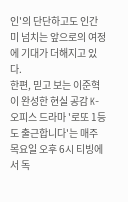인'의 단단하고도 인간미 넘치는 앞으로의 여정에 기대가 더해지고 있다.
한편, 믿고 보는 이준혁이 완성한 현실 공감 K-오피스 드라마 '로또 1등도 출근합니다'는 매주 목요일 오후 6시 티빙에서 독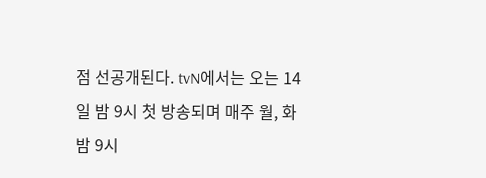점 선공개된다. tvN에서는 오는 14일 밤 9시 첫 방송되며 매주 월, 화 밤 9시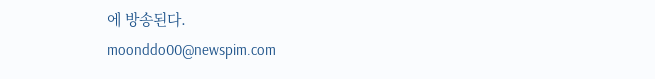에 방송된다.
moonddo00@newspim.com